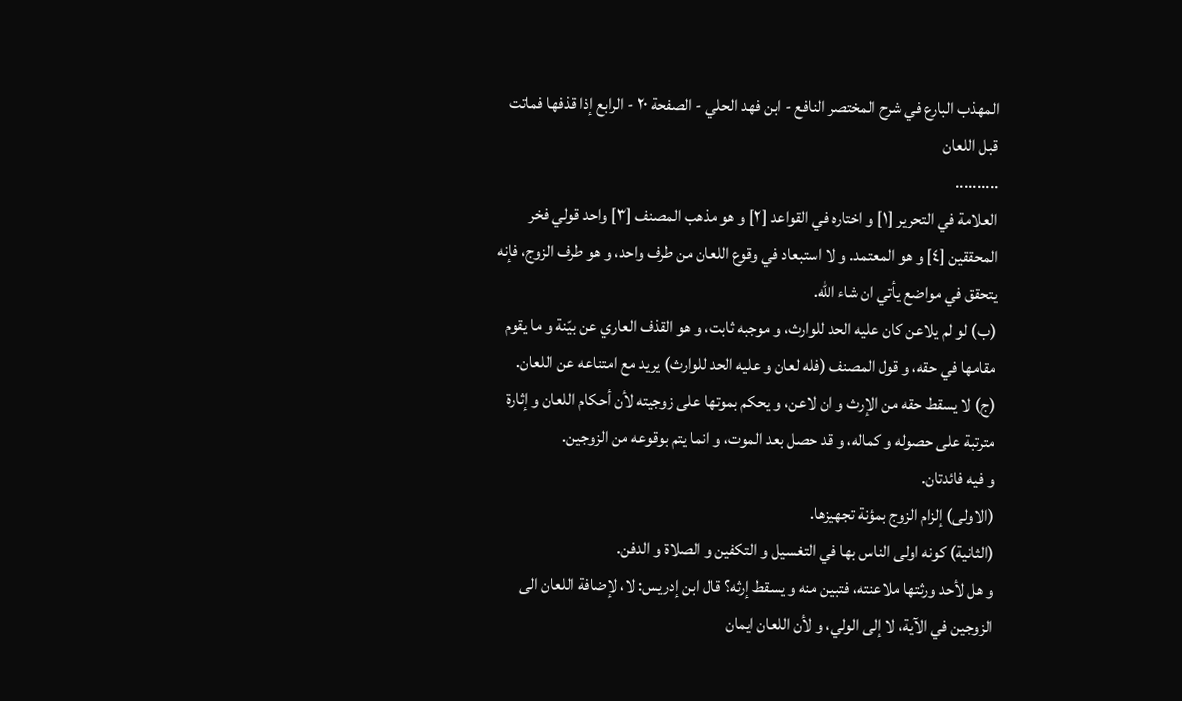المهذب البارع في شرح المختصر النافع - ابن فهد الحلي - الصفحة ٢٠ - الرابع إذا قذفها فماتت قبل اللعان
..........
العلامة في التحرير [١] و اختاره في القواعد [٢] و هو مذهب المصنف [٣] واحد قولي فخر المحققين [٤] و هو المعتمد. و لا استبعاد في وقوع اللعان من طرف واحد، و هو طرف الزوج، فإنه يتحقق في مواضع يأتي ان شاء اللّه.
(ب) لو لم يلاعن كان عليه الحد للوارث، و موجبه ثابت، و هو القذف العاري عن بيّنة و ما يقوم مقامها في حقه، و قول المصنف (فله لعان و عليه الحد للوارث) يريد مع امتناعه عن اللعان.
(ج) لا يسقط حقه من الإرث و ان لاعن، و يحكم بموتها على زوجيته لأن أحكام اللعان و إثارة مترتبة على حصوله و كماله، و قد حصل بعد الموت، و انما يتم بوقوعه من الزوجين.
و فيه فائدتان.
(الاولى) إلزام الزوج بمؤنة تجهيزها.
(الثانية) كونه اولى الناس بها في التغسيل و التكفين و الصلاة و الدفن.
و هل لأحد ورثتها ملاعنته، فتبين منه و يسقط إرثه؟ قال ابن إدريس: لا، لإضافة اللعان الى الزوجين في الآية، لا إلى الولي، و لأن اللعان ايمان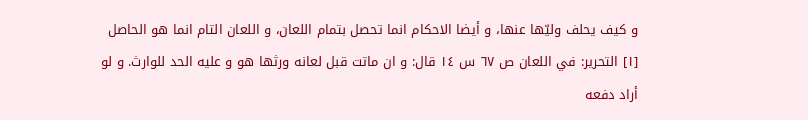و كيف يحلف وليّها عنها، و أيضا الاحكام انما تحصل بتمام اللعان، و اللعان التام انما هو الحاصل
[١] التحرير: في اللعان ص ٦٧ س ١٤ قال: و ان ماتت قبل لعانه ورثها هو و عليه الحد للوارث. و لو أراد دفعه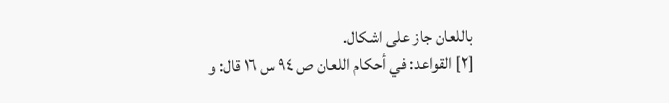باللعان جاز على اشكال.
[٢] القواعد: في أحكام اللعان ص ٩٤ س ١٦ قال: و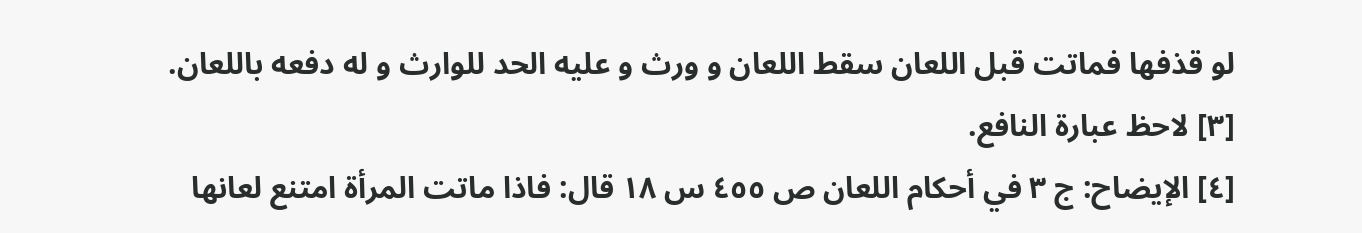لو قذفها فماتت قبل اللعان سقط اللعان و ورث و عليه الحد للوارث و له دفعه باللعان.
[٣] لاحظ عبارة النافع.
[٤] الإيضاح: ج ٣ في أحكام اللعان ص ٤٥٥ س ١٨ قال: فاذا ماتت المرأة امتنع لعانها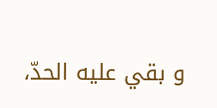و بقي عليه الحدّ،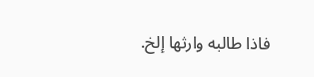فاذا طالبه وارثها إلخ.